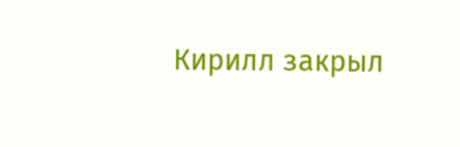Кирилл закрыл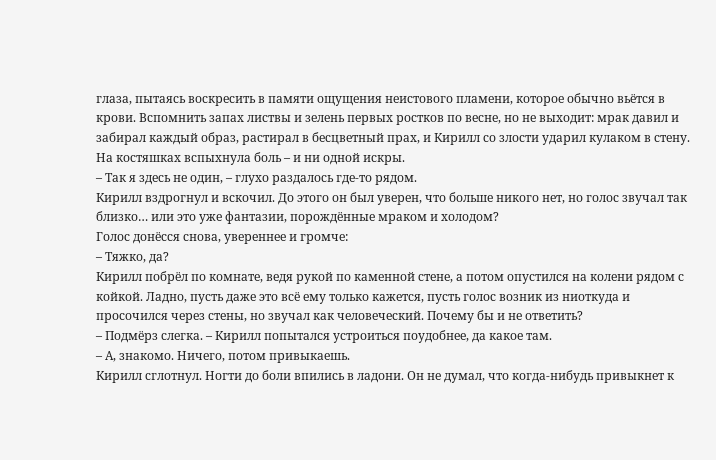глаза, пытаясь воскресить в памяти ощущения неистового пламени, которое обычно вьётся в крови. Вспомнить запах листвы и зелень первых ростков по весне, но не выходит: мрак давил и забирал каждый образ, растирал в бесцветный прах, и Кирилл со злости ударил кулаком в стену. На костяшках вспыхнула боль – и ни одной искры.
– Так я здесь не один, – глухо раздалось где-то рядом.
Кирилл вздрогнул и вскочил. До этого он был уверен, что больше никого нет, но голос звучал так близко… или это уже фантазии, порождённые мраком и холодом?
Голос донёсся снова, увереннее и громче:
– Тяжко, да?
Кирилл побрёл по комнате, ведя рукой по каменной стене, а потом опустился на колени рядом с койкой. Ладно, пусть даже это всё ему только кажется, пусть голос возник из ниоткуда и просочился через стены, но звучал как человеческий. Почему бы и не ответить?
– Подмёрз слегка. – Кирилл попытался устроиться поудобнее, да какое там.
– А, знакомо. Ничего, потом привыкаешь.
Кирилл сглотнул. Ногти до боли впились в ладони. Он не думал, что когда-нибудь привыкнет к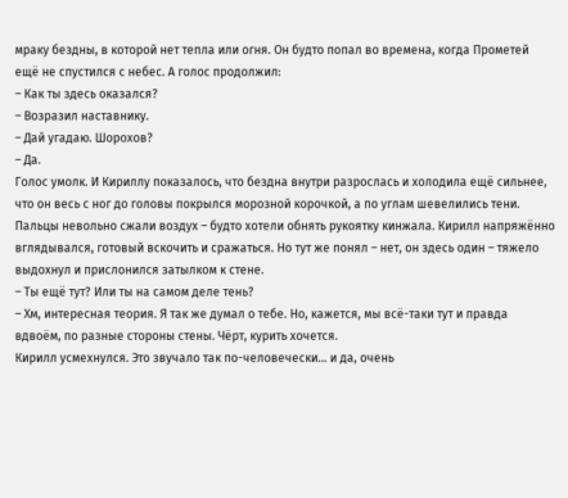мраку бездны, в которой нет тепла или огня. Он будто попал во времена, когда Прометей ещё не спустился с небес. А голос продолжил:
– Как ты здесь оказался?
– Возразил наставнику.
– Дай угадаю. Шорохов?
– Да.
Голос умолк. И Кириллу показалось, что бездна внутри разрослась и холодила ещё сильнее, что он весь с ног до головы покрылся морозной корочкой, а по углам шевелились тени. Пальцы невольно сжали воздух – будто хотели обнять рукоятку кинжала. Кирилл напряжённо вглядывался, готовый вскочить и сражаться. Но тут же понял – нет, он здесь один – тяжело выдохнул и прислонился затылком к стене.
– Ты ещё тут? Или ты на самом деле тень?
– Хм, интересная теория. Я так же думал о тебе. Но, кажется, мы всё-таки тут и правда вдвоём, по разные стороны стены. Чёрт, курить хочется.
Кирилл усмехнулся. Это звучало так по-человечески… и да, очень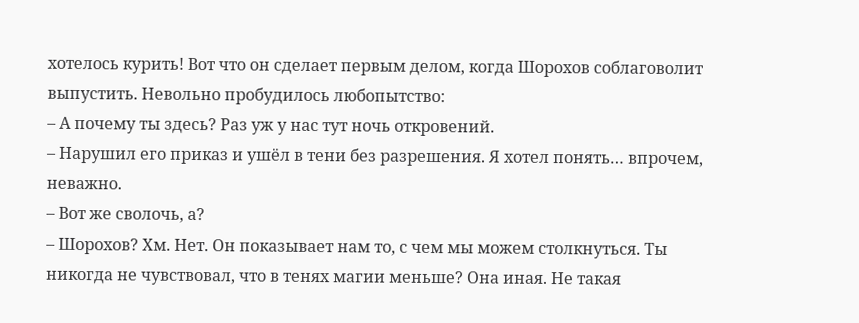хотелось курить! Вот что он сделает первым делом, когда Шорохов соблаговолит выпустить. Невольно пробудилось любопытство:
– А почему ты здесь? Раз уж у нас тут ночь откровений.
– Нарушил его приказ и ушёл в тени без разрешения. Я хотел понять… впрочем, неважно.
– Вот же сволочь, а?
– Шорохов? Хм. Нет. Он показывает нам то, с чем мы можем столкнуться. Ты никогда не чувствовал, что в тенях магии меньше? Она иная. Не такая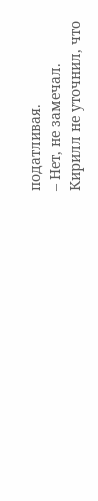податливая.
– Нет, не замечал.
Кирилл не уточнил, что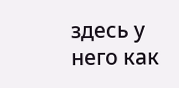здесь у него как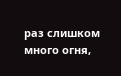раз слишком много огня,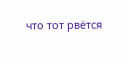что тот рвётся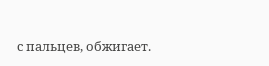с пальцев, обжигает.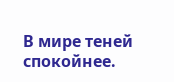В мире теней спокойнее.